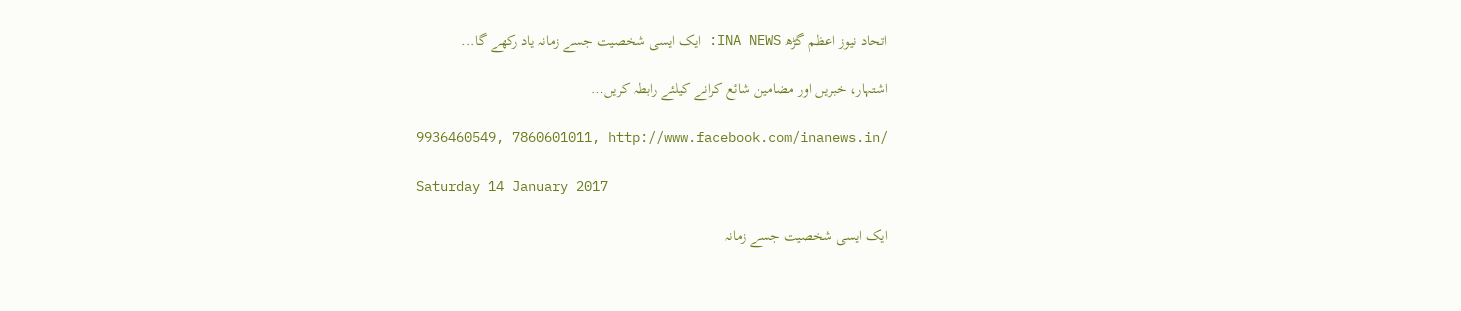اتحاد نیوز اعظم گڑھ INA NEWS: ایک ایسی شخصیت جسے زمانہ یاد رکھے گا...

اشتہار، خبریں اور مضامین شائع کرانے کیلئے رابطہ کریں…

9936460549, 7860601011, http://www.facebook.com/inanews.in/

Saturday 14 January 2017

ایک ایسی شخصیت جسے زمانہ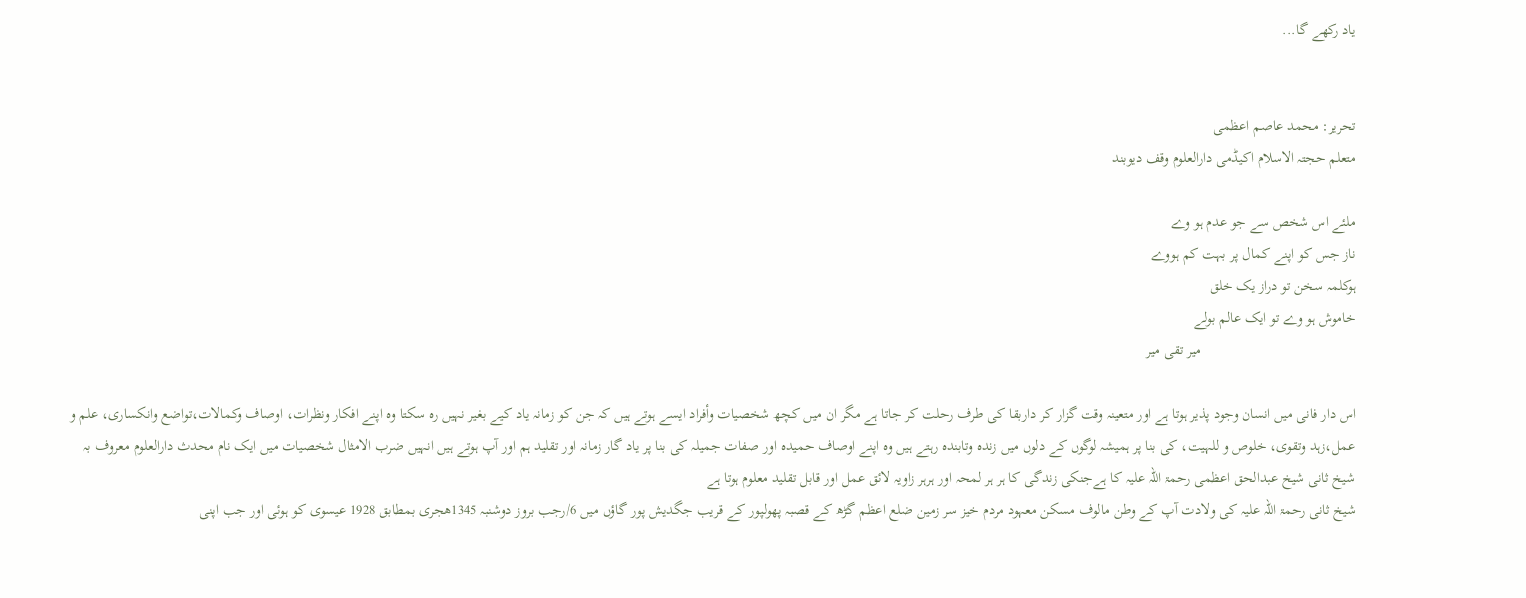یاد رکھے گا...


تحرير: محمد عاصم اعظمی
متعلم حجتہ الاسلام اکیڈمی دارالعلوم وقف ديوبند

ملئے اس شخص سے جو عدم ہو وے
ناز جس کو اپنے کمال پر بہت کم ہووے
ہوکلمہ سخن تو دراز یک خلق
خاموش ہو وے تو ایک عالم بولے
                                         میر تقی میر

اس دار فانی میں انسان وجود پذیر ہوتا ہے اور متعینہ وقت گزار کر داربقا کی طرف رحلت کر جاتا ہے مگر ان میں کچھ شخصیات وأفراد ایسے ہوتے ہیں کہ جن کو زمانہ یاد کیے بغیر نہیں رہ سکتا وہ اپنے افکار ونظرات، اوصاف وکمالات،تواضع وانکساری، علم و عمل،زہد وتقوی، خلوص و للہیت، کی بنا پر ہمیشہ لوگوں کے دلوں میں زندہ وتابندہ رہتے ہیں وہ اپنے اوصاف حمیدہ اور صفات جمیلہ کی بنا پر یاد گار زمانہ اور تقلید ہم اور آپ ہوتے ہیں انہیں ضرب الامثال شخصیات میں ایک نام محدث دارالعلوم معروف بہ شیخ ثانی شیخ عبدالحق اعظمی رحمۃ اللہ علیہ کا ہےجنکی زندگی کا ہر ہر لمحہ اور ہرہر زاویہ لائق عمل اور قابل تقلید معلوم ہوتا ہے
شیخ ثانی رحمۃ اللہ علیہ کی ولادت آپ کے وطن مالوف مسکن معہود مردم خیز سر زمین ضلع اعظم گڑھ کے قصبہ پھولپور کے قریب جگدیش پور گاؤں میں 6/رجب بروز دوشنبہ 1345ھجری بمطابق 1928 عیسوی کو ہوئی اور جب اپنی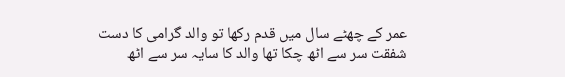عمر کے چھٹے سال میں قدم رکھا تو والد گرامی کا دست شفقت سر سے اٹھ چکا تھا والد کا سایہ سر سے اٹھ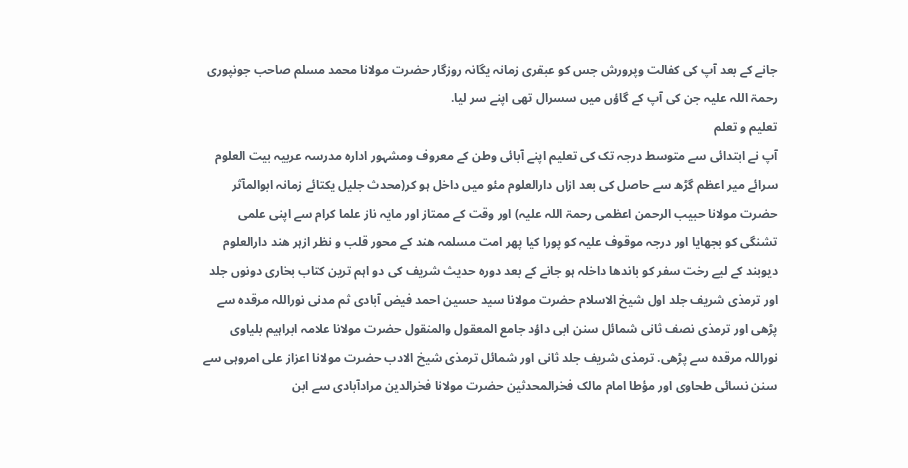جانے کے بعد آپ کی کفالت وپرورش جس کو عبقری زمانہ یگانہ روزگار حضرت مولانا محمد مسلم صاحب جونپوری رحمۃ اللہ علیہ جن کی آپ کے گاؤں میں سسرال تھی اپنے سر لیا.
تعلیم و تعلم
آپ نے ابتدائی سے متوسط درجہ تک کی تعلیم اپنے آبائی وطن کے معروف ومشہور ادارہ مدرسہ عربیہ بیت العلوم سرائے میر اعظم گڑھ سے حاصل کی بعد ازاں دارالعلوم مئو میں داخل ہو کر(محدث جلیل یکتائے زمانہ ابوالمآثر حضرت مولانا حبیب الرحمن اعظمی رحمۃ اللہ علیہ) اور وقت کے ممتاز اور مایہ ناز علما کرام سے اپنی علمی تشنگی کو بجھایا اور درجہ موقوف علیہ کو پورا کیا پھر امت مسلمہ ھند کے محور قلب و نظر ازہر ھند دارالعلوم دیوبند کے لیے رخت سفر کو باندھا داخلہ ہو جانے کے بعد دورہ حدیث شریف کی دو اہم ترین کتاب بخاری دونوں جلد اور ترمذی شریف جلد اول شیخ الاسلام حضرت مولانا سید حسین احمد فیض آبادی ثم مدنی نوراللہ مرقدہ سے پڑھی اور ترمذی نصف ثانی شمائل سنن ابی داؤد جامع المعقول والمنقول حضرت مولانا علامہ ابراہیم بلیاوی نوراللہ مرقدہ سے پڑھی. ترمذی شریف جلد ثانی اور شمائل ترمذی شیخ الادب حضرت مولانا اعزاز علی امروہی سے سنن نسائی طحاوی اور مؤطا امام مالک فخرالمحدثین حضرت مولانا فخرالدین مرادآبادی سے ابن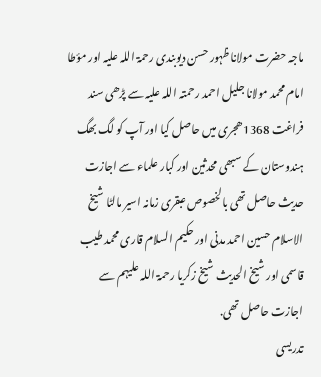ماجہ حضرت مولانا ظہور حسن دیوبندی رحمۃ اللہ علیہ اور مؤطا امام محمد مولانا جلیل احمد رحمتہ اللہ علیہ سے پڑھی سند فراغت 1368ھجری میں حاصل کیا اور آپ کو لگ بھگ ہندوستان کے سبھی محدثین اور کبار علماء سے اجازت حدیث حاصل تھی بالخصوص عبقری زمانہ اسیر مالٹا شیخ الاسلام حسین احمد مدنی اور حکیم السلام قاری محمد طیب قاسمی اور شیخ الحدیث شیخ زکریا رحمۃ اللہ علیہم سے اجازت حاصل تھی.
تدریسی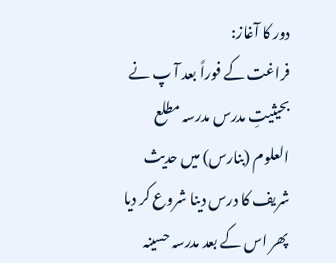دور کا آغاز:
فراغت کے فوراً بعد آ پ نے بحیثیتِ مدرس مدرسہ مطلع العلوم (بنارس) میں حدیث شریف کا درس دینا شروع کر دیا پھر اس کے بعد مدرسہ حسینہ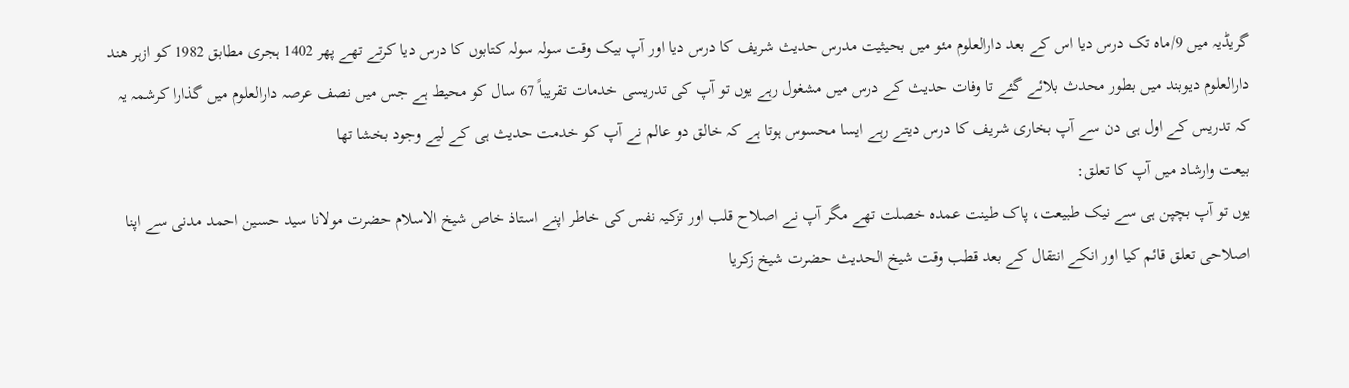گریڈیہ میں 9/ماہ تک درس دیا اس کے بعد دارالعلوم مئو میں بحیثیت مدرس حدیث شریف کا درس دیا اور آپ بیک وقت سولہ سولہ کتابوں کا درس دیا کرتے تھے پھر 1402 ہجری مطابق 1982 کو ازہر ھند دارالعلوم دیوبند میں بطور محدث بلائے گئے تا وفات حدیث کے درس میں مشغول رہے یوں تو آپ کی تدریسی خدمات تقریباً 67 سال کو محیط ہے جس میں نصف عرصہ دارالعلوم میں گذارا کرشمہ یہ کہ تدریس کے اول ہی دن سے آپ بخاری شریف کا درس دیتے رہے ایسا محسوس ہوتا ہے کہ خالق دو عالم نے آپ کو خدمت حدیث ہی کے لیے وجود بخشا تھا
بیعت وارشاد میں آپ کا تعلق:
یوں تو آپ بچپن ہی سے نیک طبیعت، پاک طینت عمدہ خصلت تھے مگر آپ نے اصلاح قلب اور تزکیہ نفس کی خاطر اپنے استاذ خاص شیخ الاسلام حضرت مولانا سید حسین احمد مدنی سے اپنا اصلاحی تعلق قائم کیا اور انکے انتقال کے بعد قطب وقت شیخ الحدیث حضرت شیخ زکریا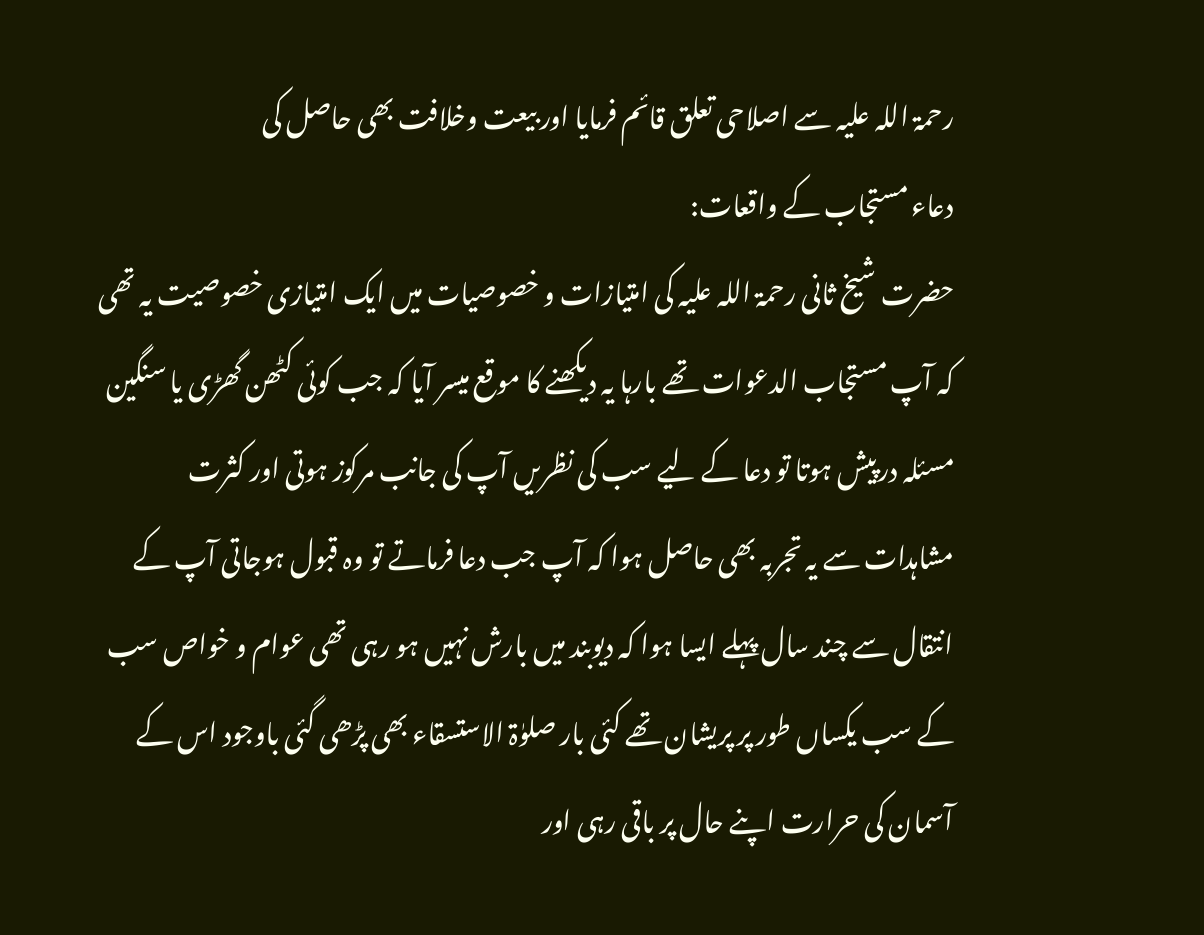رحمۃ اللہ علیہ سے اصلاحی تعلق قائم فرمایا اور بیعت وخلافت بھی حاصل کی
دعاء مستجاب کے واقعات:
حضرت شیخ ثانی رحمۃ اللہ علیہ کی امتیازات و خصوصیات میں ایک امتیازی خصوصیت یہ تھی کہ آپ مستجاب الدعوات تھے بارہا یہ دیکھنے کا موقع میسر آیا کہ جب کوئی کٹھن گھڑی یا سنگین مسئلہ درپیش ہوتا تو دعا کے لیے سب کی نظریں آپ کی جانب مرکوز ہوتی اور کثرت مشاہدات سے یہ تجربہ بھی حاصل ہوا کہ آپ جب دعا فرماتے تو وہ قبول ہوجاتی آپ کے انتقال سے چند سال پہلے ایسا ہوا کہ دیوبند میں بارش نہیں ہو رہی تھی عوام و خواص سب کے سب یکساں طور پر پریشان تھے کئی بار صلوٰۃ الاستسقاء بھی پڑھی گئی باوجود اس کے آسمان کی حرارت اپنے حال پر باقی رہی اور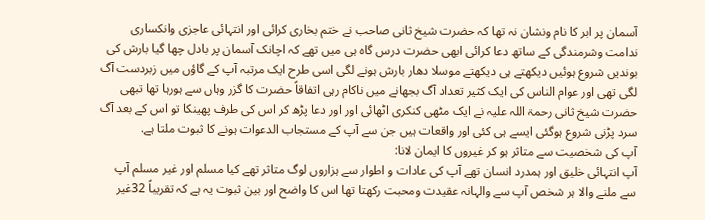آسمان پر ابر کا نام ونشان نہ تھا کہ حضرت شیخ ثانی صاحب نے ختم بخاری کرائی اور انتہائی عاجزی وانکساری ندامت وشرمندگی کے ساتھ دعا کرائی ابھی حضرت درس گاہ ہی میں تھے کہ اچانک آسمان پر بادل چھا گیا بارش کی بوندیں شروع ہوئیں دیکھتے ہی دیکھتے موسلا دھار بارش ہونے لگی اسی طرح ایک مرتبہ آپ کے گاؤں میں زبردست آگ لگی تھی اور عوام الناس کی ایک کثیر تعداد آگ بجھانے میں ناکام رہی اتفاقاً حضرت کا گزر وہاں سے ہورہا تھا تبھی حضرت شیخ ثانی رحمۃ اللہ علیہ نے ایک مٹھی کنکری اٹھائی اور اور دعا پڑھ کر اس کی طرف پھینکا تو اس کے بعد آگ سرد پڑنی شروع ہوگئی ایسے ہی کئی اور واقعات ہیں جن سے آپ کے مستجاب الدعوات ہونے کا ثبوت ملتا ہے.
آپ کی شخصیت سے متاثر ہو کر غیروں کا ایمان لانا:
آپ انتہائی خلیق اور ہمدرد انسان تھے آپ کی عادات و اطوار سے ہزاروں لوگ متاثر تھے کیا مسلم اور غیر مسلم آپ سے ملنے والا ہر شخص آپ سے والہانہ عقیدت ومحبت رکھتا تھا اس کا واضح اور بین ثبوت یہ ہے کہ تقریباً 32غیر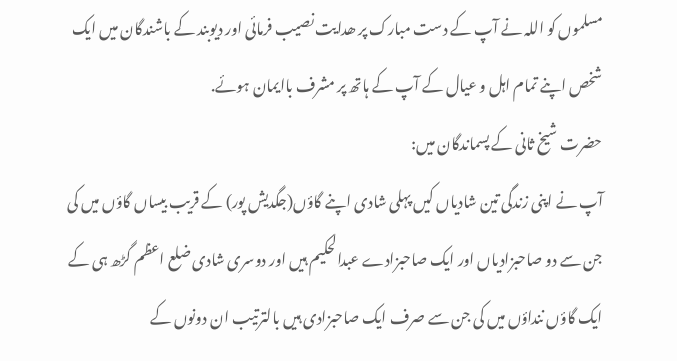مسلموں کو اللہ نے آپ کے دست مبارک پر ھدایت نصیب فرمائی اور دیوبند کے باشندگان میں ایک شخص اپنے تمام اہل و عیال کے آپ کے ہاتھ پر مشرف باایمان ہوئے.
حضرت شیخ ثانی کے پسماندگان میں:
آپ نے اپنی زندگی تین شادیاں کیں پہلی شادی اپنے گاؤں(جگدیش پور) کے قریب بیساں گاؤں میں کی جن سے دو صاحبزادیاں اور ایک صاحبزادے عبدالحکیم ہیں اور دوسری شادی ضلع اعظم گڑھ ہی کے ایک گاؤں ننداؤں میں کی جن سے صرف ایک صاحبزادی ہیں بالترتيب ان دونوں کے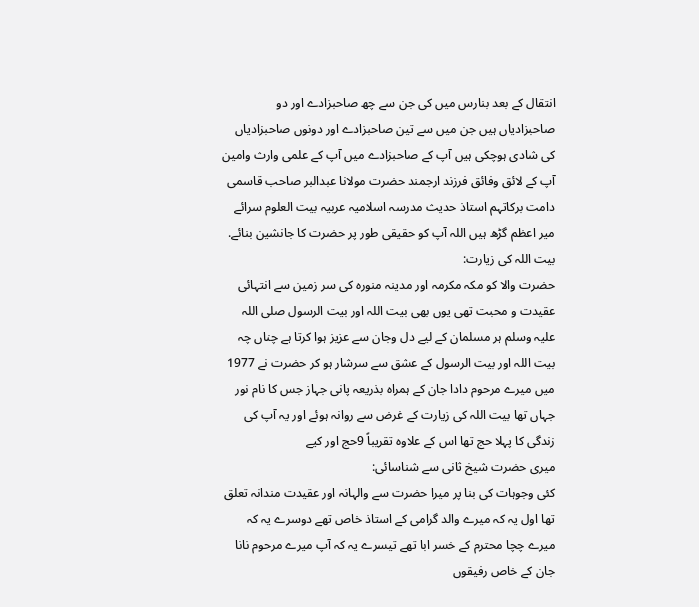انتقال کے بعد بنارس میں کی جن سے چھ صاحبزادے اور دو صاحبزادیاں ہیں جن میں سے تین صاحبزادے اور دونوں صاحبزادیاں کی شادی ہوچکی ہیں آپ کے صاحبزادے میں آپ کے علمی وارث وامین آپ کے لائق وفائق فرزند ارجمند حضرت مولانا عبدالبر صاحب قاسمی دامت برکاتہم استاذ حدیث مدرسہ اسلامیہ عربیہ بیت العلوم سرائے میر اعظم گڑھ ہیں اللہ آپ کو حقیقی طور پر حضرت کا جانشین بنائے.
بیت اللہ کی زیارت:
حضرت والا کو مکہ مکرمہ اور مدینہ منورہ کی سر زمین سے انتہائی عقیدت و محبت تھی یوں بھی بیت اللہ اور بیت الرسول صلی اللہ علیہ وسلم ہر مسلمان کے لیے دل وجان سے عزیز ہوا کرتا ہے چناں چہ بیت اللہ اور بیت الرسول کے عشق سے سرشار ہو کر حضرت نے 1977 میں میرے مرحوم دادا جان کے ہمراہ بذریعہ پانی جہاز جس کا نام نور جہاں تھا بیت اللہ کی زیارت کے غرض سے روانہ ہوئے اور یہ آپ کی زندگی کا پہلا حج تھا اس کے علاوہ تقریباً 9حج اور کیے
میری حضرت شیخ ثانی سے شناسائی:
کئی وجوہات کی بنا پر میرا حضرت سے والہانہ اور عقیدت مندانہ تعلق تھا اول یہ کہ میرے والد گرامی کے استاذ خاص تھے دوسرے یہ کہ میرے چچا محترم کے خسر ابا تھے تیسرے یہ کہ آپ میرے مرحوم نانا جان کے خاص رفیقوں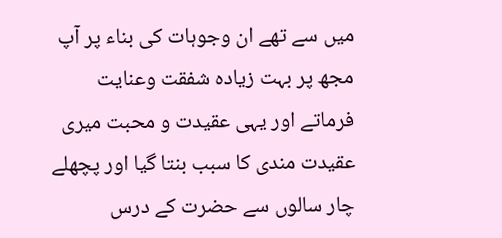میں سے تھے ان وجوہات کی بناء پر آپ مجھ پر بہت زیادہ شفقت وعنایت فرماتے اور یہی عقیدت و محبت میری عقیدت مندی کا سبب بنتا گیا اور پچھلے چار سالوں سے حضرت کے درس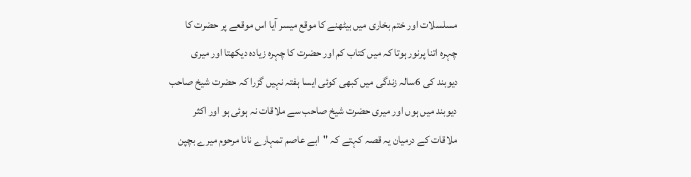مسلسلات اور ختم بخاری میں بیٹھنے کا موقع میسر آیا اس موقعے پر حضرت کا چہرہ اتنا پرنور ہوتا کہ میں کتاب کم اور حضرت کا چہرہ زیادہ دیکھتا اور میری دیوبند کی 6سالہ زندگی میں کبھی کوئی ایسا ہفتہ نہیں گزرا کہ حضرت شیخ صاحب دیوبند میں ہوں اور میری حضرت شیخ صاحب سے ملاقات نہ ہوئی ہو اور اکثر ملاقات کے درمیان یہ قصہ کہتے کہ "ابے عاصم تمہارے نانا مرحوم میرے بچپن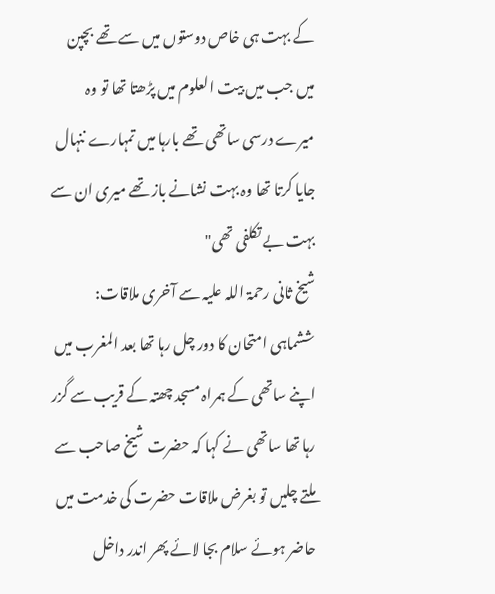کے بہت ہی خاص دوستوں میں سے تھے بچپن میں جب میں بیت العلوم میں پڑھتا تھا تو وہ میرے درسی ساتھی تھے بارہا میں تمہارے ننہال جایا کرتا تھا وہ بہت نشانے باز تھے میری ان سے بہت بے تکلفی تھی"
شیخ ثانی رحمۃ اللہ علیہ سے آخری ملاقات:
ششماہی امتحان کا دور چل رہا تھا بعد المغرب میں اپنے ساتھی کے ہمراہ مسجد چھتہ کے قریب سے گزر رہا تھا ساتھی نے کہا کہ حضرت شیخ صاحب سے ملتے چلیں تو بغرض ملاقات حضرت کی خدمت میں حاضر ہوئے سلام بجا لائے پھر اندر داخل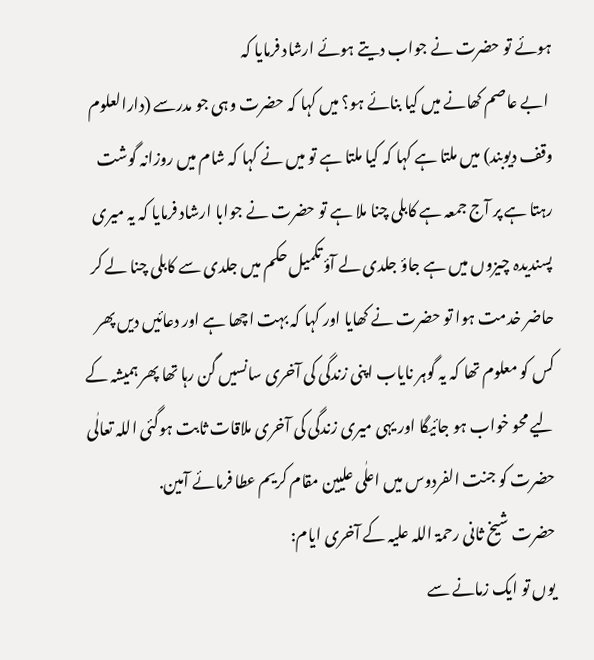ہوئے تو حضرت نے جواب دیتے ہوئے ارشاد فرمایا کہ
 ابے عاصم کھانے میں کیا بنائے ہو؟ میں کہا کہ حضرت وہی جو مدرسے (دارالعلوم وقف ديوبند) میں ملتا ہے کہا کہ کیا ملتا ہے تو میں نے کہا کہ شام میں روزانہ گوشت رہتا ہے پر آج جمعہ ہے کابلی چنا ملا ہے تو حضرت نے جوابا ارشاد فرمایا کہ یہ میری پسندیدہ چیزوں میں ہے جاؤ جلدی لے آؤ تکمیل حکم میں جلدی سے کابلی چنا لے کر حاضر خدمت ہوا تو حضرت نے کھایا اور کہا کہ بہت اچھا ہے اور دعائیں دیں پھر کس کو معلوم تھا کہ یہ گوہر نایاب اپنی زندگی کی آخری سانسیں گن رہا تھا پھر ہمیشہ کے لیے محو خواب ہو جائیگا اور یہی میری زندگی کی آخری ملاقات ثابت ہوگئی اللہ تعالٰی حضرت کو جنت الفردوس میں اعلٰی علیین مقام کریم عطا فرمائے آمین.
حضرت شیخ ثانی رحمۃ اللہ علیہ کے آخری ایام:
یوں تو ایک زمانے سے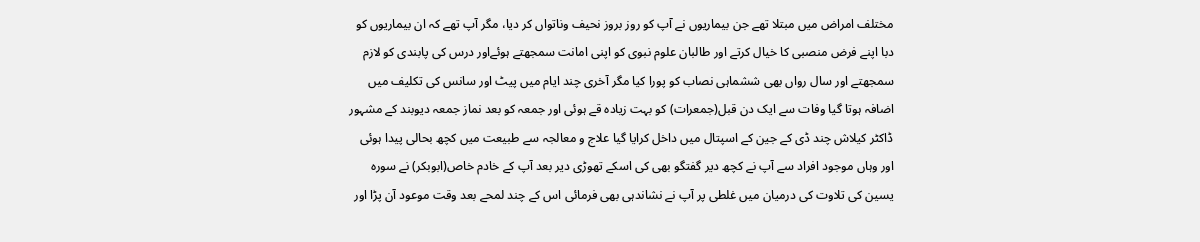مختلف امراض میں مبتلا تھے جن بیماریوں نے آپ کو روز بروز نحیف وناتواں کر دیا، مگر آپ تھے کہ ان بیماریوں کو دبا اپنے فرض منصبی کا خیال کرتے اور طالبان علوم نبوی کو اپنی امانت سمجھتے ہوئےاور درس کی پابندی کو لازم سمجھتے اور سال رواں بھی ششماہی نصاب کو پورا کیا مگر آخری چند ایام میں پیٹ اور سانس کی تکلیف میں اضافہ ہوتا گیا وفات سے ایک دن قبل(جمعرات) کو بہت زیادہ قے ہوئی اور جمعہ کو بعد نماز جمعہ دیوبند کے مشہور ڈاکٹر کیلاش چند ڈی کے جین کے اسپتال میں داخل کرایا گیا علاج و معالجہ سے طبیعت میں کچھ بحالی پیدا ہوئی اور وہاں موجود افراد سے آپ نے کچھ دیر گفتگو بھی کی اسکے تھوڑی دیر بعد آپ کے خادم خاص(ابوبکر) نے سورہ یسین کی تلاوت کی درمیان میں غلطی پر آپ نے نشاندہی بھی فرمائی اس کے چند لمحے بعد وقت موعود آن پڑا اور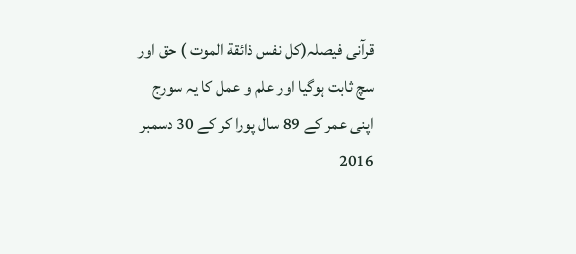قرآنی فیصلہ(کل نفس ذائقة الموت ) حق اور سچ ثابت ہوگیا اور علم و عمل کا یہ سورج اپنی عمر کے 89 سال پورا کر کے 30 دسمبر 2016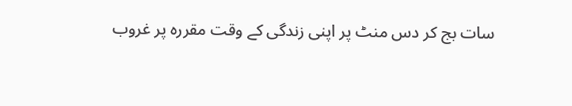سات بج کر دس منٹ پر اپنی زندگی کے وقت مقررہ پر غروب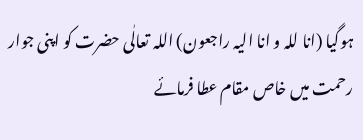ہوگیا (انا للہ و انا الیہ راجعون) اللہ تعالٰی حضرت کو اپنی جوار رحمت میں خاص مقام عطا فرمائے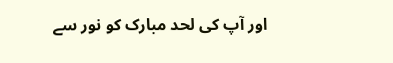اور آپ کی لحد مبارک کو نور سے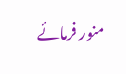منور فرمائے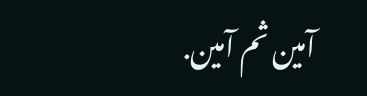آمین ثم آمین.